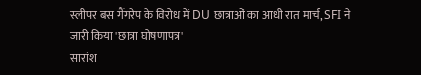स्लीपर बस गैंगरेप के विरोध में DU छात्राओं का आधी रात मार्च, SFI ने जारी किया 'छात्रा घोषणापत्र'
सारांश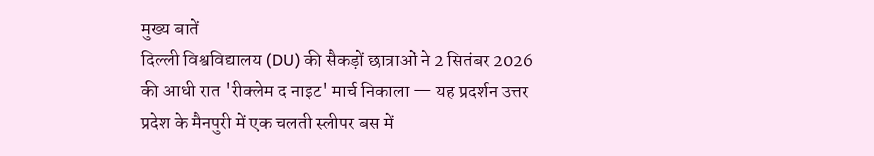मुख्य बातें
दिल्ली विश्वविद्यालय (DU) की सैकड़ों छात्राओं ने 2 सितंबर 2026 की आधी रात 'रीक्लेम द नाइट' मार्च निकाला — यह प्रदर्शन उत्तर प्रदेश के मैनपुरी में एक चलती स्लीपर बस में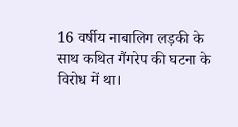16 वर्षीय नाबालिग लड़की के साथ कथित गैंगरेप की घटना के विरोध में था।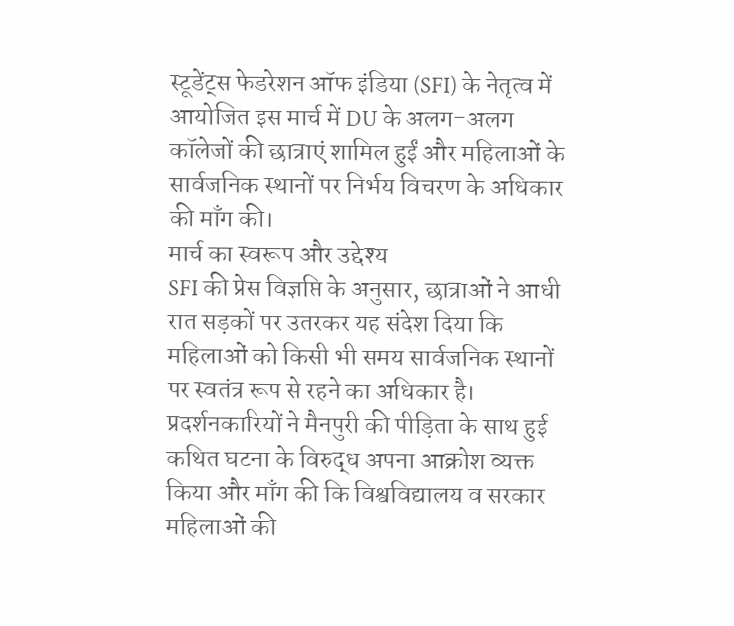स्टूडेंट्स फेडरेशन ऑफ इंडिया (SFI) के नेतृत्व में आयोजित इस मार्च में DU के अलग-अलग कॉलेजों की छात्राएं शामिल हुईं और महिलाओं के सार्वजनिक स्थानों पर निर्भय विचरण के अधिकार की माँग की।
मार्च का स्वरूप और उद्देश्य
SFI की प्रेस विज्ञप्ति के अनुसार, छात्राओं ने आधी रात सड़कों पर उतरकर यह संदेश दिया कि महिलाओं को किसी भी समय सार्वजनिक स्थानों पर स्वतंत्र रूप से रहने का अधिकार है। प्रदर्शनकारियों ने मैनपुरी की पीड़िता के साथ हुई कथित घटना के विरुद्ध अपना आक्रोश व्यक्त किया और माँग की कि विश्वविद्यालय व सरकार महिलाओं की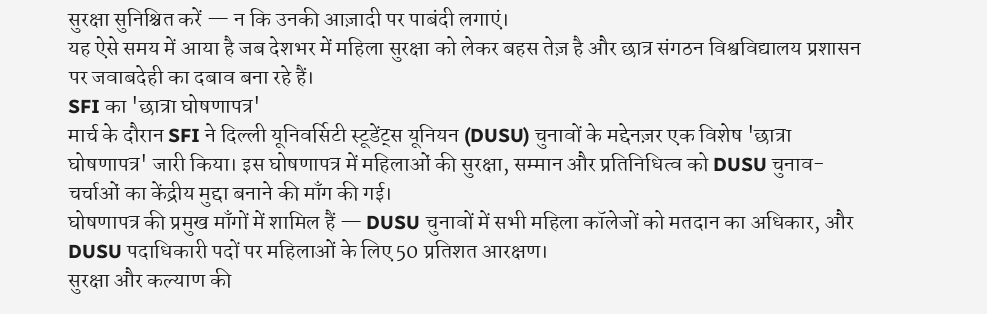सुरक्षा सुनिश्चित करें — न कि उनकी आज़ादी पर पाबंदी लगाएं।
यह ऐसे समय में आया है जब देशभर में महिला सुरक्षा को लेकर बहस तेज़ है और छात्र संगठन विश्वविद्यालय प्रशासन पर जवाबदेही का दबाव बना रहे हैं।
SFI का 'छात्रा घोषणापत्र'
मार्च के दौरान SFI ने दिल्ली यूनिवर्सिटी स्टूडेंट्स यूनियन (DUSU) चुनावों के मद्देनज़र एक विशेष 'छात्रा घोषणापत्र' जारी किया। इस घोषणापत्र में महिलाओं की सुरक्षा, सम्मान और प्रतिनिधित्व को DUSU चुनाव-चर्चाओं का केंद्रीय मुद्दा बनाने की माँग की गई।
घोषणापत्र की प्रमुख माँगों में शामिल हैं — DUSU चुनावों में सभी महिला कॉलेजों को मतदान का अधिकार, और DUSU पदाधिकारी पदों पर महिलाओं के लिए 50 प्रतिशत आरक्षण।
सुरक्षा और कल्याण की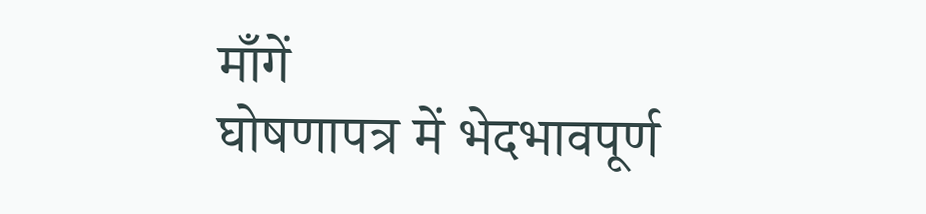माँगें
घोषणापत्र में भेदभावपूर्ण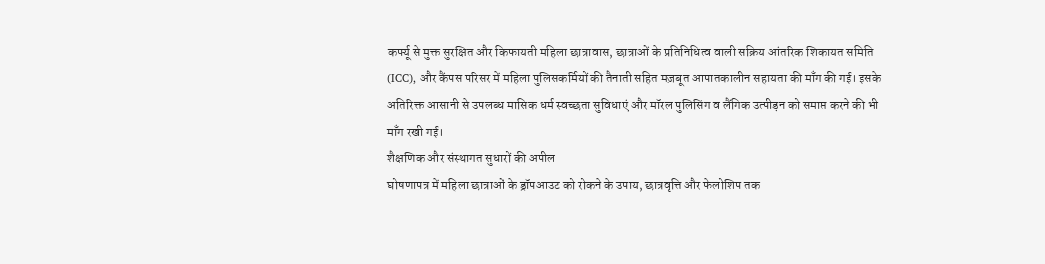कर्फ्यू से मुक्त सुरक्षित और किफायती महिला छात्रावास, छात्राओं के प्रतिनिधित्व वाली सक्रिय आंतरिक शिकायत समिति (ICC), और कैंपस परिसर में महिला पुलिसकर्मियों की तैनाती सहित मज़बूत आपातकालीन सहायता की माँग की गई। इसके अतिरिक्त आसानी से उपलब्ध मासिक धर्म स्वच्छता सुविधाएं और मॉरल पुलिसिंग व लैंगिक उत्पीड़न को समाप्त करने की भी माँग रखी गई।
शैक्षणिक और संस्थागत सुधारों की अपील
घोषणापत्र में महिला छात्राओं के ड्रॉपआउट को रोकने के उपाय, छात्रवृत्ति और फेलोशिप तक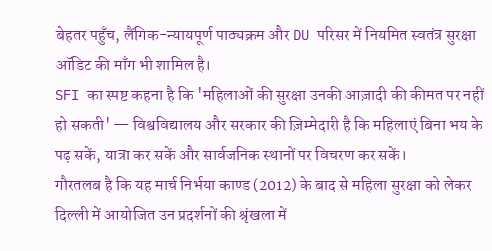बेहतर पहुँच, लैंगिक-न्यायपूर्ण पाठ्यक्रम और DU परिसर में नियमित स्वतंत्र सुरक्षा ऑडिट की माँग भी शामिल है।
SFI का स्पष्ट कहना है कि 'महिलाओं की सुरक्षा उनकी आज़ादी की कीमत पर नहीं हो सकती' — विश्वविद्यालय और सरकार की ज़िम्मेदारी है कि महिलाएं बिना भय के पढ़ सकें, यात्रा कर सकें और सार्वजनिक स्थानों पर विचरण कर सकें।
गौरतलब है कि यह मार्च निर्भया काण्ड (2012) के बाद से महिला सुरक्षा को लेकर दिल्ली में आयोजित उन प्रदर्शनों की श्रृंखला में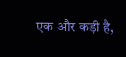एक और कड़ी है,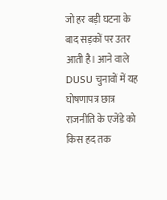जो हर बड़ी घटना के बाद सड़कों पर उतर आती है। आने वाले DUSU चुनावों में यह घोषणापत्र छात्र राजनीति के एजेंडे को किस हद तक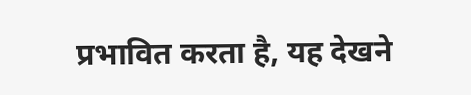प्रभावित करता है, यह देखने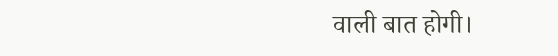वाली बात होगी।